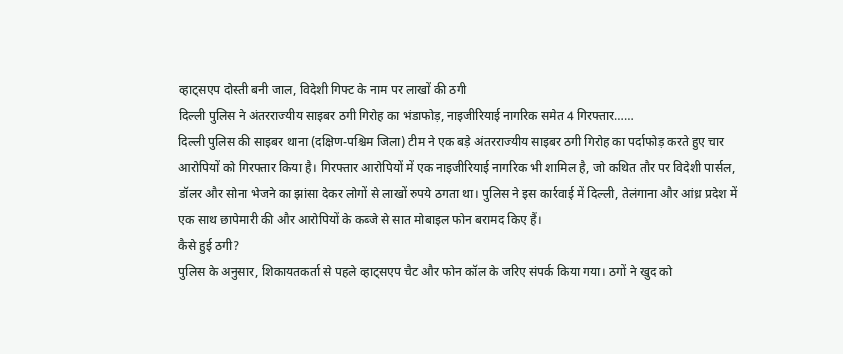व्हाट्सएप दोस्ती बनी जाल, विदेशी गिफ्ट के नाम पर लाखों की ठगी
दिल्ली पुलिस ने अंतरराज्यीय साइबर ठगी गिरोह का भंडाफोड़, नाइजीरियाई नागरिक समेत 4 गिरफ्तार……
दिल्ली पुलिस की साइबर थाना (दक्षिण-पश्चिम जिला) टीम ने एक बड़े अंतरराज्यीय साइबर ठगी गिरोह का पर्दाफोड़ करते हुए चार आरोपियों को गिरफ्तार किया है। गिरफ्तार आरोपियों में एक नाइजीरियाई नागरिक भी शामिल है, जो कथित तौर पर विदेशी पार्सल, डॉलर और सोना भेजने का झांसा देकर लोगों से लाखों रुपये ठगता था। पुलिस ने इस कार्रवाई में दिल्ली, तेलंगाना और आंध्र प्रदेश में एक साथ छापेमारी की और आरोपियों के कब्जे से सात मोबाइल फोन बरामद किए हैं।
कैसे हुई ठगी?
पुलिस के अनुसार, शिकायतकर्ता से पहले व्हाट्सएप चैट और फोन कॉल के जरिए संपर्क किया गया। ठगों ने खुद को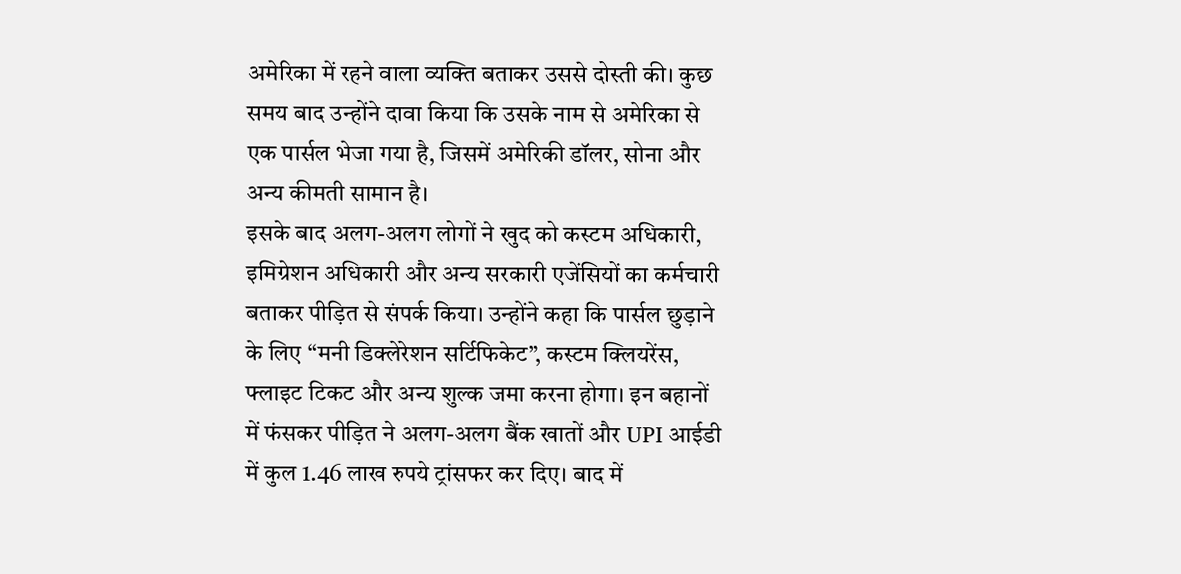अमेरिका में रहने वाला व्यक्ति बताकर उससे दोस्ती की। कुछ समय बाद उन्होंने दावा किया कि उसके नाम से अमेरिका से एक पार्सल भेजा गया है, जिसमें अमेरिकी डॉलर, सोना और अन्य कीमती सामान है।
इसके बाद अलग-अलग लोगों ने खुद को कस्टम अधिकारी, इमिग्रेशन अधिकारी और अन्य सरकारी एजेंसियों का कर्मचारी बताकर पीड़ित से संपर्क किया। उन्होंने कहा कि पार्सल छुड़ाने के लिए “मनी डिक्लेरेशन सर्टिफिकेट”, कस्टम क्लियरेंस, फ्लाइट टिकट और अन्य शुल्क जमा करना होगा। इन बहानों में फंसकर पीड़ित ने अलग-अलग बैंक खातों और UPI आईडी में कुल 1.46 लाख रुपये ट्रांसफर कर दिए। बाद में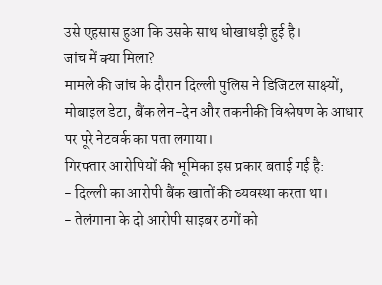उसे एहसास हुआ कि उसके साथ धोखाधड़ी हुई है।
जांच में क्या मिला?
मामले की जांच के दौरान दिल्ली पुलिस ने डिजिटल साक्ष्यों, मोबाइल डेटा, बैंक लेन-देन और तकनीकी विश्लेषण के आधार पर पूरे नेटवर्क का पता लगाया।
गिरफ्तार आरोपियों की भूमिका इस प्रकार बताई गई है:
- दिल्ली का आरोपी बैंक खातों की व्यवस्था करता था।
- तेलंगाना के दो आरोपी साइबर ठगों को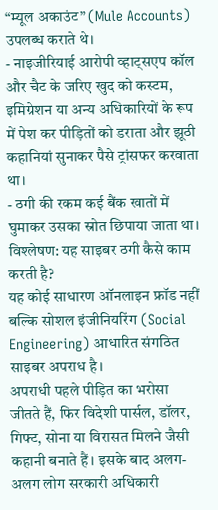“म्यूल अकाउंट” (Mule Accounts) उपलब्ध कराते थे।
- नाइजीरियाई आरोपी व्हाट्सएप कॉल और चैट के जरिए खुद को कस्टम, इमिग्रेशन या अन्य अधिकारियों के रूप में पेश कर पीड़ितों को डराता और झूठी कहानियां सुनाकर पैसे ट्रांसफर करवाता था।
- ठगी की रकम कई बैंक खातों में घुमाकर उसका स्रोत छिपाया जाता था।
विश्लेषण: यह साइबर ठगी कैसे काम करती है?
यह कोई साधारण ऑनलाइन फ्रॉड नहीं बल्कि सोशल इंजीनियरिंग (Social Engineering) आधारित संगठित साइबर अपराध है।
अपराधी पहले पीड़ित का भरोसा जीतते हैं, फिर विदेशी पार्सल, डॉलर, गिफ्ट, सोना या विरासत मिलने जैसी कहानी बनाते हैं। इसके बाद अलग-अलग लोग सरकारी अधिकारी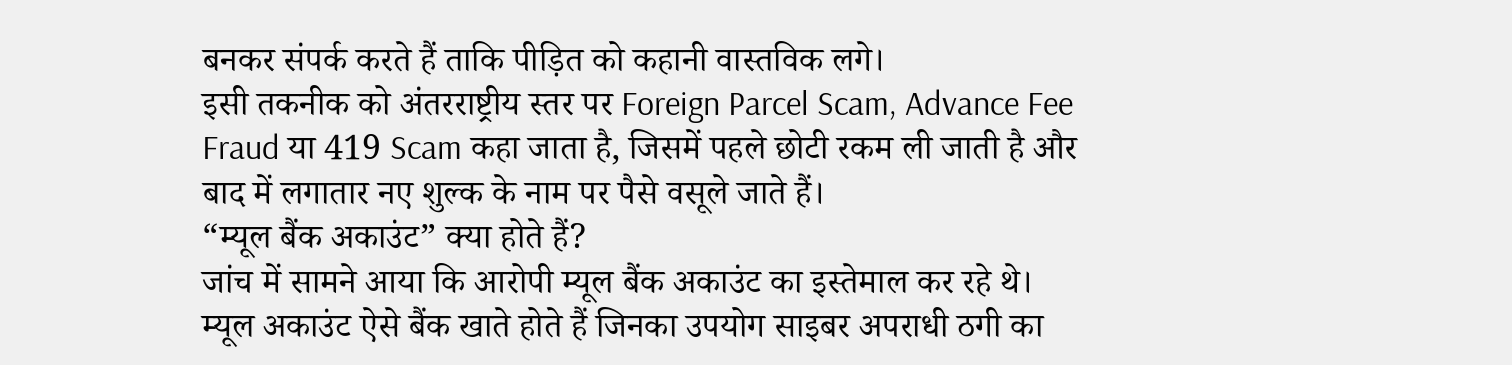बनकर संपर्क करते हैं ताकि पीड़ित को कहानी वास्तविक लगे।
इसी तकनीक को अंतरराष्ट्रीय स्तर पर Foreign Parcel Scam, Advance Fee Fraud या 419 Scam कहा जाता है, जिसमें पहले छोटी रकम ली जाती है और बाद में लगातार नए शुल्क के नाम पर पैसे वसूले जाते हैं।
“म्यूल बैंक अकाउंट” क्या होते हैं?
जांच में सामने आया कि आरोपी म्यूल बैंक अकाउंट का इस्तेमाल कर रहे थे।
म्यूल अकाउंट ऐसे बैंक खाते होते हैं जिनका उपयोग साइबर अपराधी ठगी का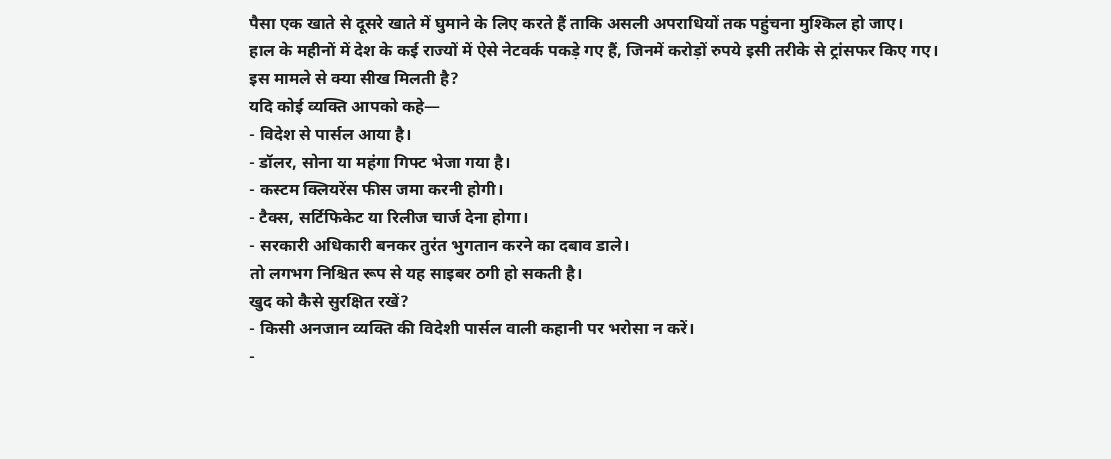पैसा एक खाते से दूसरे खाते में घुमाने के लिए करते हैं ताकि असली अपराधियों तक पहुंचना मुश्किल हो जाए।
हाल के महीनों में देश के कई राज्यों में ऐसे नेटवर्क पकड़े गए हैं, जिनमें करोड़ों रुपये इसी तरीके से ट्रांसफर किए गए।
इस मामले से क्या सीख मिलती है?
यदि कोई व्यक्ति आपको कहे—
- विदेश से पार्सल आया है।
- डॉलर, सोना या महंगा गिफ्ट भेजा गया है।
- कस्टम क्लियरेंस फीस जमा करनी होगी।
- टैक्स, सर्टिफिकेट या रिलीज चार्ज देना होगा।
- सरकारी अधिकारी बनकर तुरंत भुगतान करने का दबाव डाले।
तो लगभग निश्चित रूप से यह साइबर ठगी हो सकती है।
खुद को कैसे सुरक्षित रखें?
- किसी अनजान व्यक्ति की विदेशी पार्सल वाली कहानी पर भरोसा न करें।
-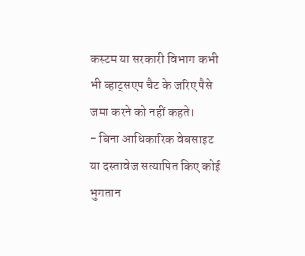कस्टम या सरकारी विभाग कभी भी व्हाट्सएप चैट के जरिए पैसे जमा करने को नहीं कहते।
- बिना आधिकारिक वेबसाइट या दस्तावेज सत्यापित किए कोई भुगतान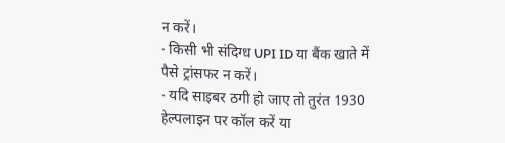न करें।
- किसी भी संदिग्ध UPI ID या बैंक खाते में पैसे ट्रांसफर न करें।
- यदि साइबर ठगी हो जाए तो तुरंत 1930 हेल्पलाइन पर कॉल करें या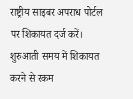राष्ट्रीय साइबर अपराध पोर्टल पर शिकायत दर्ज करें। शुरुआती समय में शिकायत करने से रकम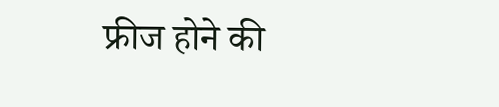फ्रीज होने की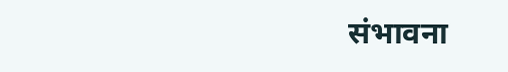संभावना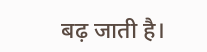बढ़ जाती है।